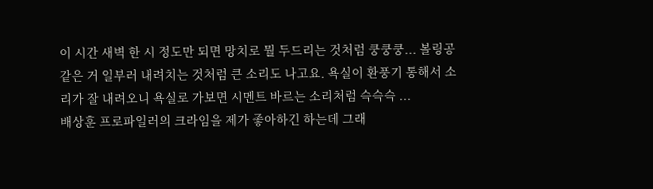이 시간 새벽 한 시 정도만 되면 망치로 뭘 두드리는 것처럼 쿵쿵쿵... 볼링공 같은 거 일부러 내려치는 것처럼 큰 소리도 나고요. 욕실이 환풍기 통해서 소리가 잘 내려오니 욕실로 가보면 시멘트 바르는 소리처럼 슥슥슥 ...
배상훈 프로파일러의 크라임을 제가 좋아하긴 하는데 그래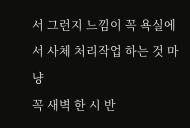서 그런지 느낌이 꼭 욕실에서 사체 처리작업 하는 것 마냥
꼭 새벽 한 시 반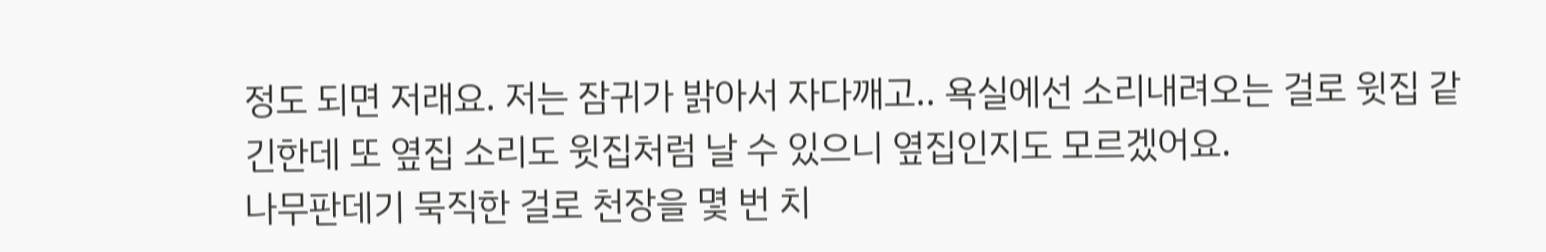정도 되면 저래요. 저는 잠귀가 밝아서 자다깨고.. 욕실에선 소리내려오는 걸로 윗집 같긴한데 또 옆집 소리도 윗집처럼 날 수 있으니 옆집인지도 모르겠어요.
나무판데기 묵직한 걸로 천장을 몇 번 치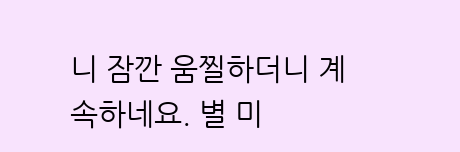니 잠깐 움찔하더니 계속하네요. 별 미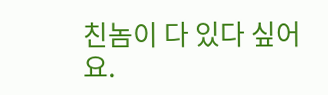친놈이 다 있다 싶어요.